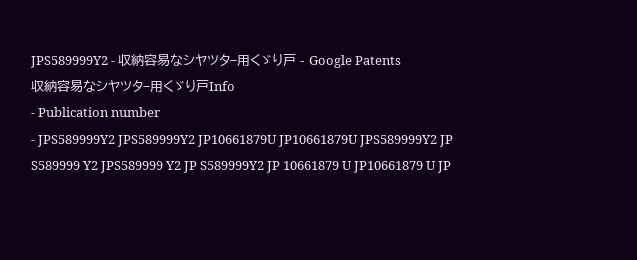JPS589999Y2 - 収納容易なシヤツタ−用くゞり戸 - Google Patents
収納容易なシヤツタ−用くゞり戸Info
- Publication number
- JPS589999Y2 JPS589999Y2 JP10661879U JP10661879U JPS589999Y2 JP S589999 Y2 JPS589999 Y2 JP S589999Y2 JP 10661879 U JP10661879 U JP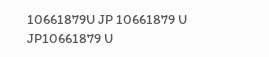10661879U JP 10661879 U JP10661879 U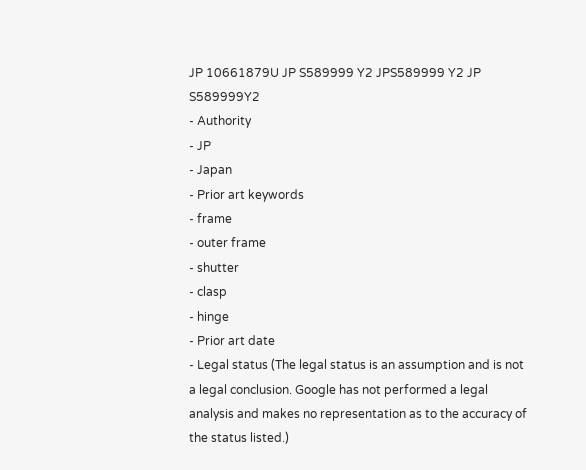JP 10661879U JP S589999 Y2 JPS589999 Y2 JP S589999Y2
- Authority
- JP
- Japan
- Prior art keywords
- frame
- outer frame
- shutter
- clasp
- hinge
- Prior art date
- Legal status (The legal status is an assumption and is not a legal conclusion. Google has not performed a legal analysis and makes no representation as to the accuracy of the status listed.)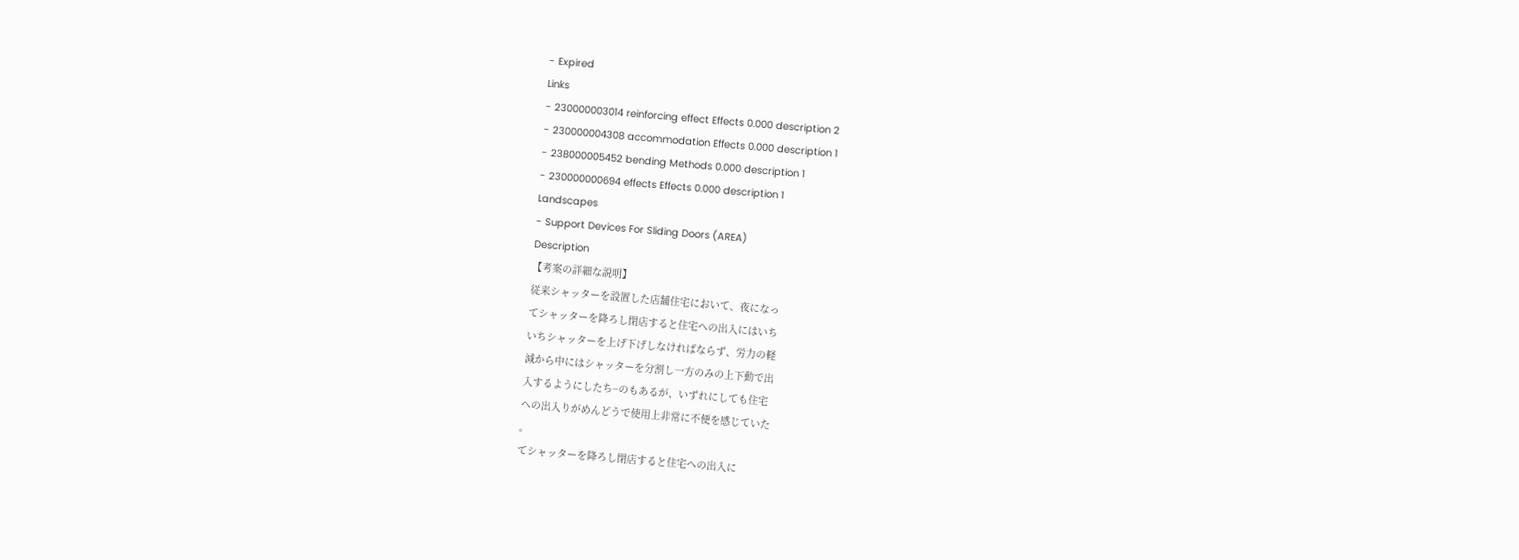- Expired
Links
- 230000003014 reinforcing effect Effects 0.000 description 2
- 230000004308 accommodation Effects 0.000 description 1
- 238000005452 bending Methods 0.000 description 1
- 230000000694 effects Effects 0.000 description 1
Landscapes
- Support Devices For Sliding Doors (AREA)
Description
【考案の詳細な説明】
従来シャッターを設置した店舗住宅において、夜になっ
てシャッターを降ろし閉店すると住宅への出入にはいち
いちシャッターを上げ下げしなければならず、労力の軽
減から中にはシャッターを分割し一方のみの上下動で出
入するようにしたち−のもあるが、いずれにしても住宅
への出入りがめんどうで使用上非常に不便を感じていた
。
てシャッターを降ろし閉店すると住宅への出入に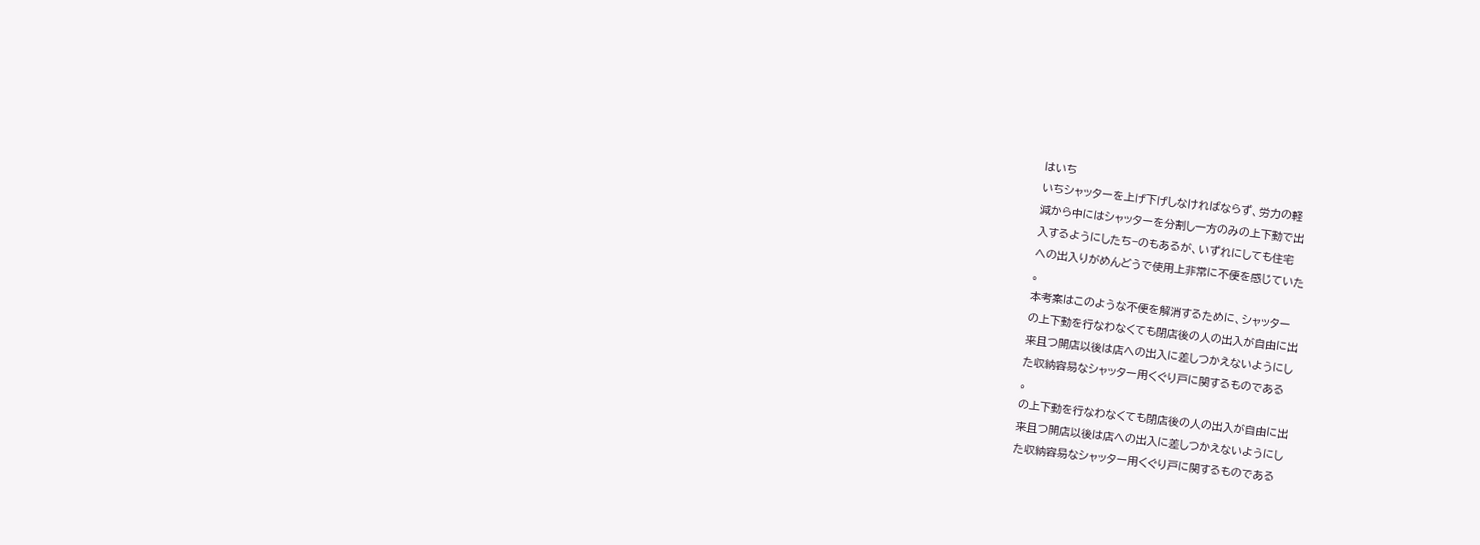はいち
いちシャッターを上げ下げしなければならず、労力の軽
減から中にはシャッターを分割し一方のみの上下動で出
入するようにしたち−のもあるが、いずれにしても住宅
への出入りがめんどうで使用上非常に不便を感じていた
。
本考案はこのような不便を解消するために、シャッター
の上下動を行なわなくても閉店後の人の出入が自由に出
来且つ開店以後は店への出入に差しつかえないようにし
た収納容易なシャッター用くぐり戸に関するものである
。
の上下動を行なわなくても閉店後の人の出入が自由に出
来且つ開店以後は店への出入に差しつかえないようにし
た収納容易なシャッター用くぐり戸に関するものである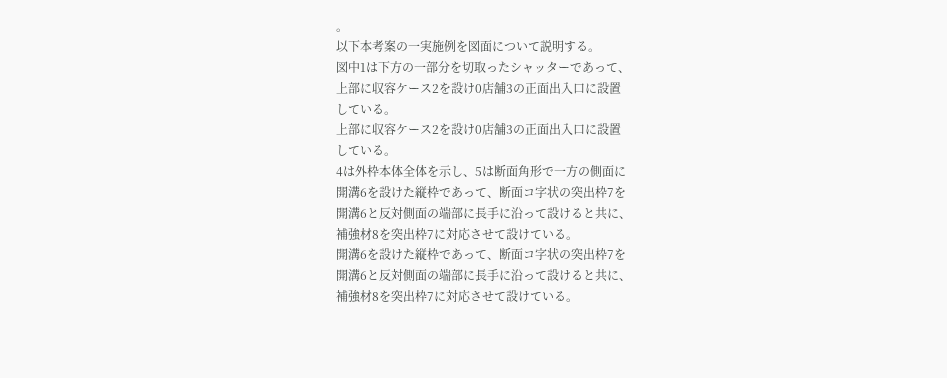。
以下本考案の一実施例を図面について説明する。
図中1は下方の一部分を切取ったシャッターであって、
上部に収容ケース2を設け0店舗3の正面出入口に設置
している。
上部に収容ケース2を設け0店舗3の正面出入口に設置
している。
4は外枠本体全体を示し、5は断面角形で一方の側面に
開溝6を設けた縦枠であって、断面コ字状の突出枠7を
開溝6と反対側面の端部に長手に沿って設けると共に、
補強材8を突出枠7に対応させて設けている。
開溝6を設けた縦枠であって、断面コ字状の突出枠7を
開溝6と反対側面の端部に長手に沿って設けると共に、
補強材8を突出枠7に対応させて設けている。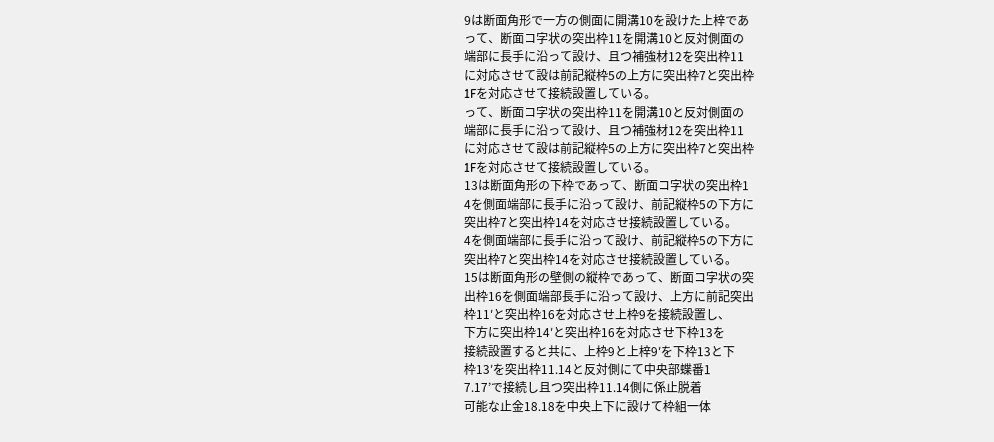9は断面角形で一方の側面に開溝10を設けた上梓であ
って、断面コ字状の突出枠11を開溝10と反対側面の
端部に長手に沿って設け、且つ補強材12を突出枠11
に対応させて設は前記縦枠5の上方に突出枠7と突出枠
1Fを対応させて接続設置している。
って、断面コ字状の突出枠11を開溝10と反対側面の
端部に長手に沿って設け、且つ補強材12を突出枠11
に対応させて設は前記縦枠5の上方に突出枠7と突出枠
1Fを対応させて接続設置している。
13は断面角形の下枠であって、断面コ字状の突出枠1
4を側面端部に長手に沿って設け、前記縦枠5の下方に
突出枠7と突出枠14を対応させ接続設置している。
4を側面端部に長手に沿って設け、前記縦枠5の下方に
突出枠7と突出枠14を対応させ接続設置している。
15は断面角形の壁側の縦枠であって、断面コ字状の突
出枠16を側面端部長手に沿って設け、上方に前記突出
枠11′と突出枠16を対応させ上枠9を接続設置し、
下方に突出枠14′と突出枠16を対応させ下枠13を
接続設置すると共に、上枠9と上梓9′を下枠13と下
枠13′を突出枠11.14と反対側にて中央部蝶番1
7.17’で接続し且つ突出枠11.14側に係止脱着
可能な止金18.18を中央上下に設けて枠組一体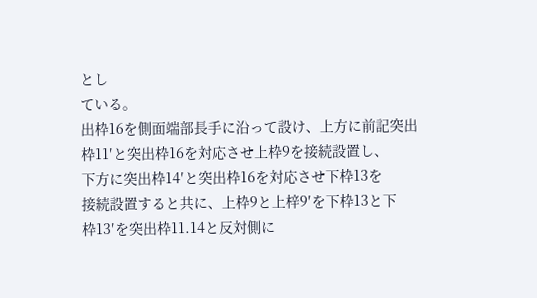とし
ている。
出枠16を側面端部長手に沿って設け、上方に前記突出
枠11′と突出枠16を対応させ上枠9を接続設置し、
下方に突出枠14′と突出枠16を対応させ下枠13を
接続設置すると共に、上枠9と上梓9′を下枠13と下
枠13′を突出枠11.14と反対側に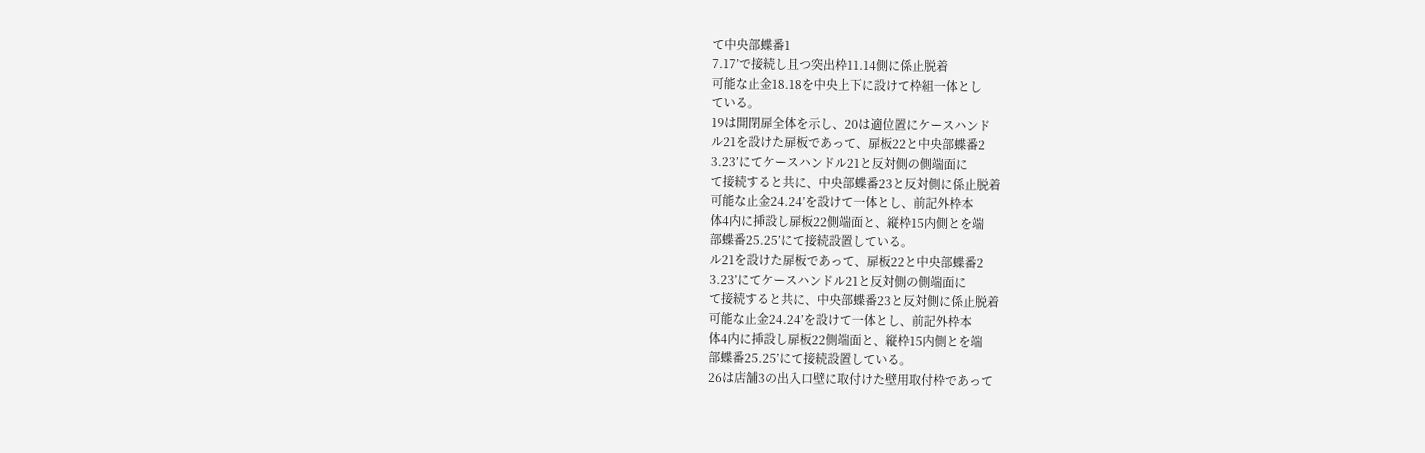て中央部蝶番1
7.17’で接続し且つ突出枠11.14側に係止脱着
可能な止金18.18を中央上下に設けて枠組一体とし
ている。
19は開閉扉全体を示し、20は適位置にケースハンド
ル21を設けた扉板であって、扉板22と中央部蝶番2
3.23’にてケースハンドル21と反対側の側端面に
て接続すると共に、中央部蝶番23と反対側に係止脱着
可能な止金24.24’を設けて一体とし、前記外枠本
体4内に挿設し扉板22側端面と、縦枠15内側とを端
部蝶番25.25’にて接続設置している。
ル21を設けた扉板であって、扉板22と中央部蝶番2
3.23’にてケースハンドル21と反対側の側端面に
て接続すると共に、中央部蝶番23と反対側に係止脱着
可能な止金24.24’を設けて一体とし、前記外枠本
体4内に挿設し扉板22側端面と、縦枠15内側とを端
部蝶番25.25’にて接続設置している。
26は店舗3の出入口壁に取付けた壁用取付枠であって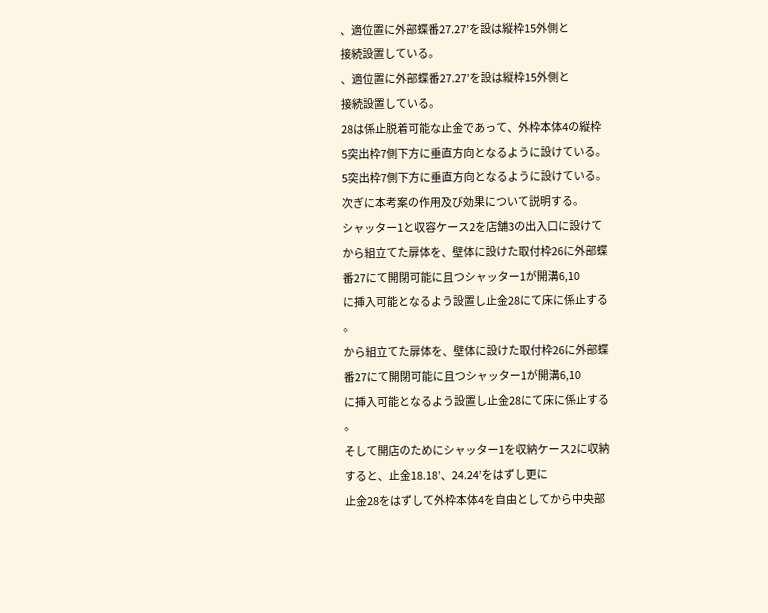、適位置に外部蝶番27.27’を設は縦枠15外側と
接続設置している。
、適位置に外部蝶番27.27’を設は縦枠15外側と
接続設置している。
28は係止脱着可能な止金であって、外枠本体4の縦枠
5突出枠7側下方に垂直方向となるように設けている。
5突出枠7側下方に垂直方向となるように設けている。
次ぎに本考案の作用及び効果について説明する。
シャッター1と収容ケース2を店舗3の出入口に設けて
から組立てた扉体を、壁体に設けた取付枠26に外部蝶
番27にて開閉可能に且つシャッター1が開溝6,10
に挿入可能となるよう設置し止金28にて床に係止する
。
から組立てた扉体を、壁体に設けた取付枠26に外部蝶
番27にて開閉可能に且つシャッター1が開溝6,10
に挿入可能となるよう設置し止金28にて床に係止する
。
そして開店のためにシャッター1を収納ケース2に収納
すると、止金18.18’、24.24’をはずし更に
止金28をはずして外枠本体4を自由としてから中央部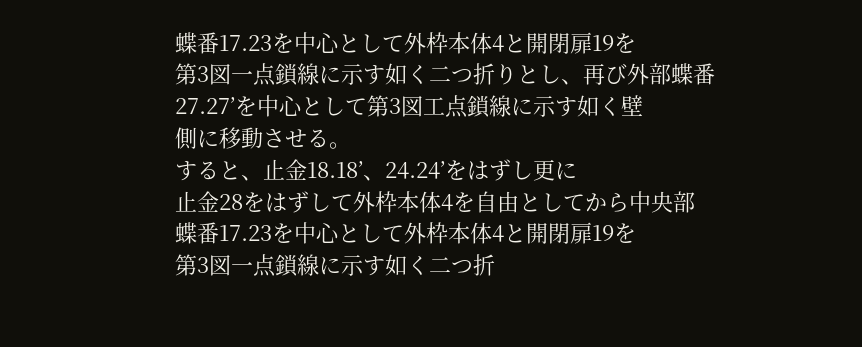蝶番17.23を中心として外枠本体4と開閉扉19を
第3図一点鎖線に示す如く二つ折りとし、再び外部蝶番
27.27’を中心として第3図工点鎖線に示す如く壁
側に移動させる。
すると、止金18.18’、24.24’をはずし更に
止金28をはずして外枠本体4を自由としてから中央部
蝶番17.23を中心として外枠本体4と開閉扉19を
第3図一点鎖線に示す如く二つ折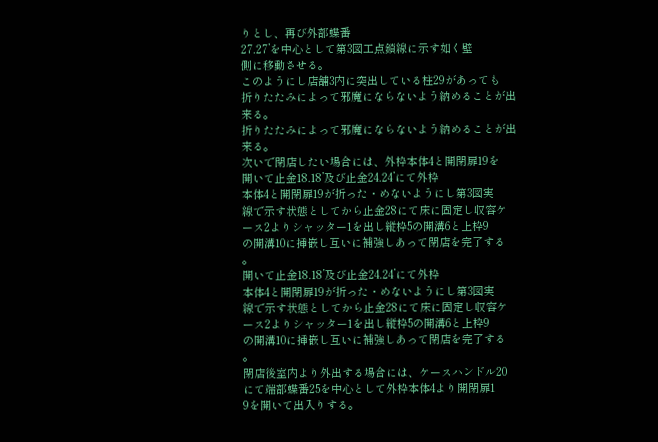りとし、再び外部蝶番
27.27’を中心として第3図工点鎖線に示す如く壁
側に移動させる。
このようにし店舗3内に突出している柱29があっても
折りたたみによって邪魔にならないよう納めることが出
来る。
折りたたみによって邪魔にならないよう納めることが出
来る。
次いで閉店したい場合には、外枠本体4と開閉扉19を
開いて止金18.18’及び止金24.24’にて外枠
本体4と開閉扉19が折った・めないようにし第3図実
線で示す状態としてから止金28にて床に固定し収容ケ
ース2よりシャッター1を出し縦枠5の開溝6と上枠9
の開溝10に挿嵌し互いに補強しあって閉店を完了する
。
開いて止金18.18’及び止金24.24’にて外枠
本体4と開閉扉19が折った・めないようにし第3図実
線で示す状態としてから止金28にて床に固定し収容ケ
ース2よりシャッター1を出し縦枠5の開溝6と上枠9
の開溝10に挿嵌し互いに補強しあって閉店を完了する
。
閉店後室内より外出する場合には、ケースハンドル20
にて端部蝶番25を中心として外枠本体4より開閉扉1
9を開いて出入りする。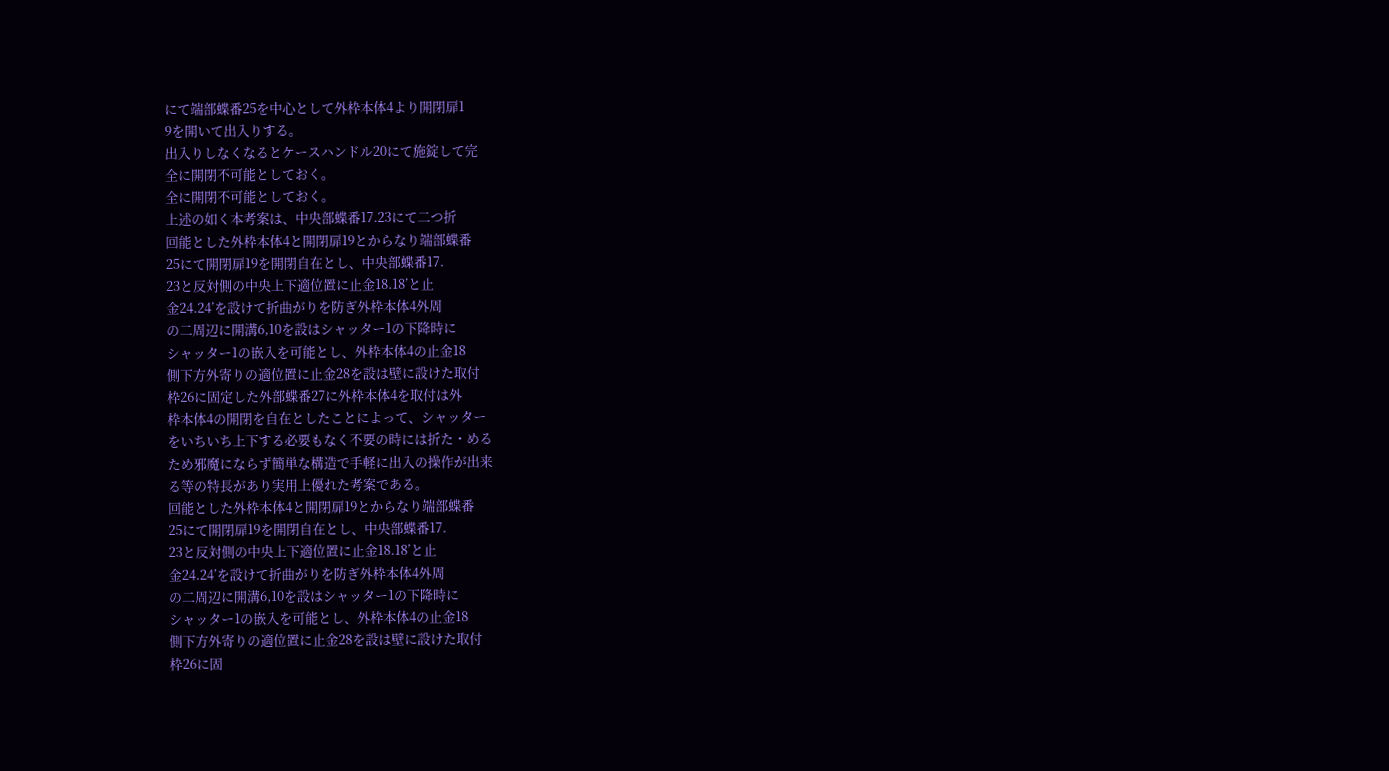にて端部蝶番25を中心として外枠本体4より開閉扉1
9を開いて出入りする。
出入りしなくなるとケースハンドル20にて施錠して完
全に開閉不可能としておく。
全に開閉不可能としておく。
上述の如く本考案は、中央部蝶番17.23にて二つ折
回能とした外枠本体4と開閉扉19とからなり端部蝶番
25にて開閉扉19を開閉自在とし、中央部蝶番17.
23と反対側の中央上下適位置に止金18.18’と止
金24.24’を設けて折曲がりを防ぎ外枠本体4外周
の二周辺に開溝6,10を設はシャッター1の下降時に
シャッター1の嵌入を可能とし、外枠本体4の止金18
側下方外寄りの適位置に止金28を設は壁に設けた取付
枠26に固定した外部蝶番27に外枠本体4を取付は外
枠本体4の開閉を自在としたことによって、シャッター
をいちいち上下する必要もなく不要の時には折た・める
ため邪魔にならず簡単な構造で手軽に出入の操作が出来
る等の特長があり実用上優れた考案である。
回能とした外枠本体4と開閉扉19とからなり端部蝶番
25にて開閉扉19を開閉自在とし、中央部蝶番17.
23と反対側の中央上下適位置に止金18.18’と止
金24.24’を設けて折曲がりを防ぎ外枠本体4外周
の二周辺に開溝6,10を設はシャッター1の下降時に
シャッター1の嵌入を可能とし、外枠本体4の止金18
側下方外寄りの適位置に止金28を設は壁に設けた取付
枠26に固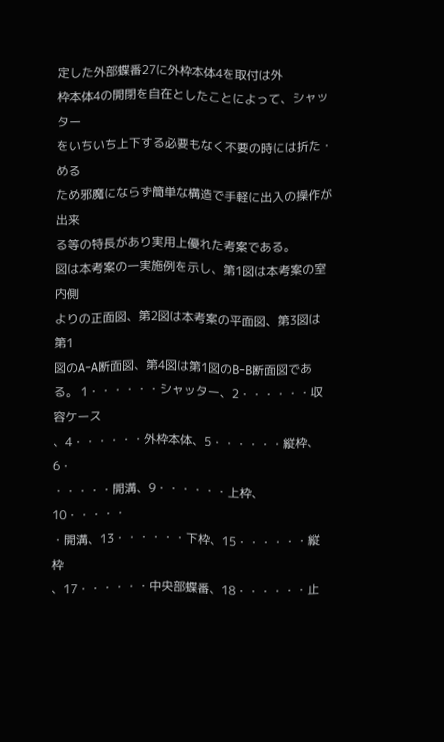定した外部蝶番27に外枠本体4を取付は外
枠本体4の開閉を自在としたことによって、シャッター
をいちいち上下する必要もなく不要の時には折た・める
ため邪魔にならず簡単な構造で手軽に出入の操作が出来
る等の特長があり実用上優れた考案である。
図は本考案の一実施例を示し、第1図は本考案の室内側
よりの正面図、第2図は本考案の平面図、第3図は第1
図のA−A断面図、第4図は第1図のB−B断面図であ
る。 1・・・・・・シャッター、2・・・・・・収容ケース
、4・・・・・・外枠本体、5・・・・・・縦枠、6・
・・・・・開溝、9・・・・・・上枠、10・・・・・
・開溝、13・・・・・・下枠、15・・・・・・縦枠
、17・・・・・・中央部蝶番、18・・・・・・止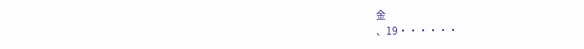金
、19・・・・・・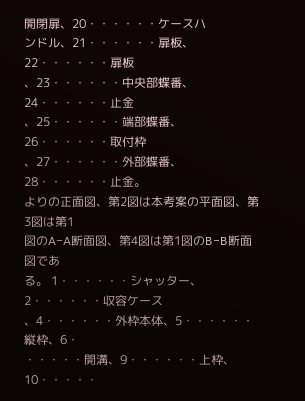開閉扉、20・・・・・・ケースハ
ンドル、21・・・・・・扉板、22・・・・・・扉板
、23・・・・・・中央部蝶番、24・・・・・・止金
、25・・・・・・端部蝶番、26・・・・・・取付枠
、27・・・・・・外部蝶番、28・・・・・・止金。
よりの正面図、第2図は本考案の平面図、第3図は第1
図のA−A断面図、第4図は第1図のB−B断面図であ
る。 1・・・・・・シャッター、2・・・・・・収容ケース
、4・・・・・・外枠本体、5・・・・・・縦枠、6・
・・・・・開溝、9・・・・・・上枠、10・・・・・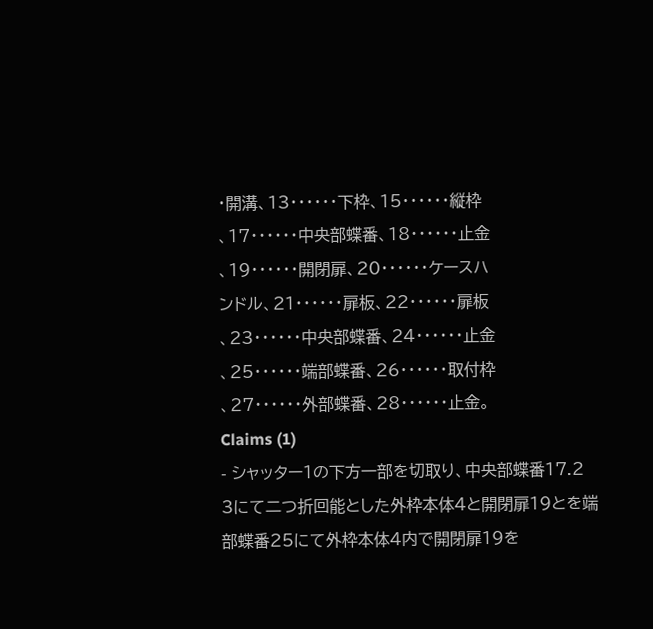・開溝、13・・・・・・下枠、15・・・・・・縦枠
、17・・・・・・中央部蝶番、18・・・・・・止金
、19・・・・・・開閉扉、20・・・・・・ケースハ
ンドル、21・・・・・・扉板、22・・・・・・扉板
、23・・・・・・中央部蝶番、24・・・・・・止金
、25・・・・・・端部蝶番、26・・・・・・取付枠
、27・・・・・・外部蝶番、28・・・・・・止金。
Claims (1)
- シャッター1の下方一部を切取り、中央部蝶番17.2
3にて二つ折回能とした外枠本体4と開閉扉19とを端
部蝶番25にて外枠本体4内で開閉扉19を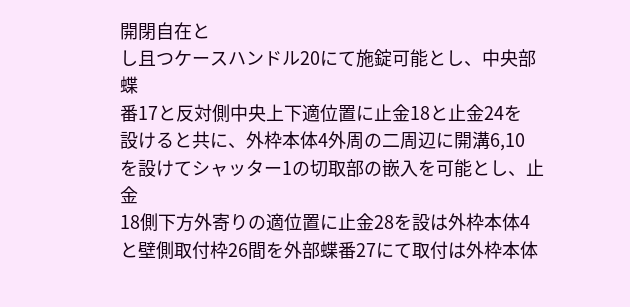開閉自在と
し且つケースハンドル20にて施錠可能とし、中央部蝶
番17と反対側中央上下適位置に止金18と止金24を
設けると共に、外枠本体4外周の二周辺に開溝6,10
を設けてシャッター1の切取部の嵌入を可能とし、止金
18側下方外寄りの適位置に止金28を設は外枠本体4
と壁側取付枠26間を外部蝶番27にて取付は外枠本体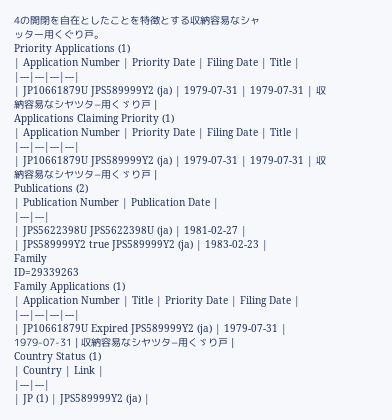4の開閉を自在としたことを特徴とする収納容易なシャ
ッター用くぐり戸。
Priority Applications (1)
| Application Number | Priority Date | Filing Date | Title |
|---|---|---|---|
| JP10661879U JPS589999Y2 (ja) | 1979-07-31 | 1979-07-31 | 収納容易なシヤツタ−用くゞり戸 |
Applications Claiming Priority (1)
| Application Number | Priority Date | Filing Date | Title |
|---|---|---|---|
| JP10661879U JPS589999Y2 (ja) | 1979-07-31 | 1979-07-31 | 収納容易なシヤツタ−用くゞり戸 |
Publications (2)
| Publication Number | Publication Date |
|---|---|
| JPS5622398U JPS5622398U (ja) | 1981-02-27 |
| JPS589999Y2 true JPS589999Y2 (ja) | 1983-02-23 |
Family
ID=29339263
Family Applications (1)
| Application Number | Title | Priority Date | Filing Date |
|---|---|---|---|
| JP10661879U Expired JPS589999Y2 (ja) | 1979-07-31 | 1979-07-31 | 収納容易なシヤツタ−用くゞり戸 |
Country Status (1)
| Country | Link |
|---|---|
| JP (1) | JPS589999Y2 (ja) |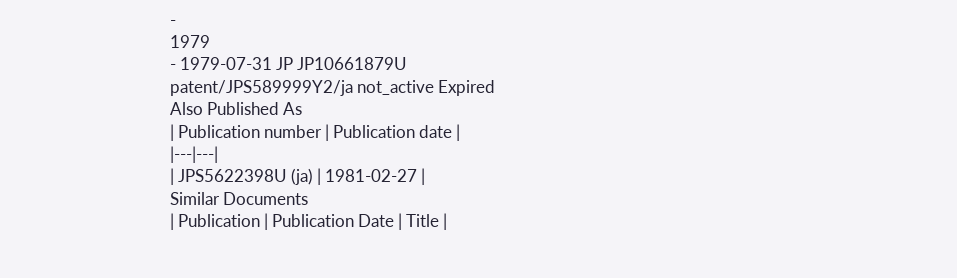-
1979
- 1979-07-31 JP JP10661879U patent/JPS589999Y2/ja not_active Expired
Also Published As
| Publication number | Publication date |
|---|---|
| JPS5622398U (ja) | 1981-02-27 |
Similar Documents
| Publication | Publication Date | Title |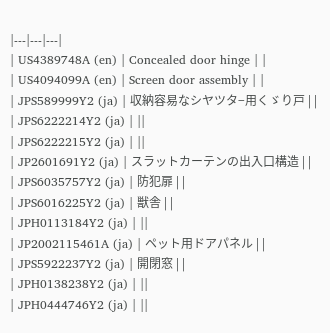|---|---|---|
| US4389748A (en) | Concealed door hinge | |
| US4094099A (en) | Screen door assembly | |
| JPS589999Y2 (ja) | 収納容易なシヤツタ−用くゞり戸 | |
| JPS6222214Y2 (ja) | ||
| JPS6222215Y2 (ja) | ||
| JP2601691Y2 (ja) | スラットカーテンの出入口構造 | |
| JPS6035757Y2 (ja) | 防犯扉 | |
| JPS6016225Y2 (ja) | 獣舎 | |
| JPH0113184Y2 (ja) | ||
| JP2002115461A (ja) | ペット用ドアパネル | |
| JPS5922237Y2 (ja) | 開閉窓 | |
| JPH0138238Y2 (ja) | ||
| JPH0444746Y2 (ja) | ||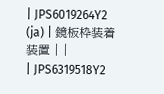| JPS6019264Y2 (ja) | 鏡板枠装着装置 | |
| JPS6319518Y2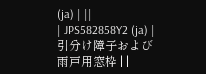(ja) | ||
| JPS582858Y2 (ja) | 引分け障子および雨戸用窓枠 | |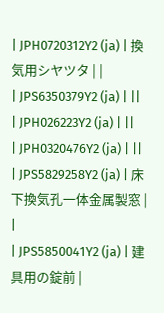| JPH0720312Y2 (ja) | 換気用シヤツタ | |
| JPS6350379Y2 (ja) | ||
| JPH026223Y2 (ja) | ||
| JPH0320476Y2 (ja) | ||
| JPS5829258Y2 (ja) | 床下換気孔一体金属製窓 | |
| JPS5850041Y2 (ja) | 建具用の錠前 |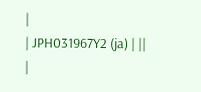|
| JPH031967Y2 (ja) | ||
|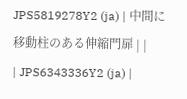JPS5819278Y2 (ja) | 中間に移動柱のある伸縮門扉 | |
| JPS6343336Y2 (ja) |